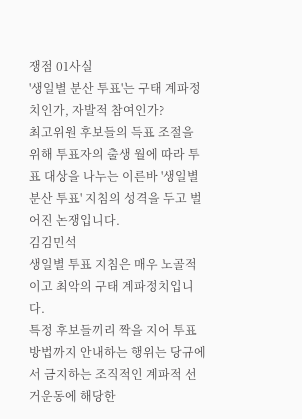쟁점 01사실
'생일별 분산 투표'는 구태 계파정치인가, 자발적 참여인가?
최고위원 후보들의 득표 조절을 위해 투표자의 출생 월에 따라 투표 대상을 나누는 이른바 '생일별 분산 투표' 지침의 성격을 두고 벌어진 논쟁입니다.
김김민석
생일별 투표 지침은 매우 노골적이고 최악의 구태 계파정치입니다.
특정 후보들끼리 짝을 지어 투표 방법까지 안내하는 행위는 당규에서 금지하는 조직적인 계파적 선거운동에 해당한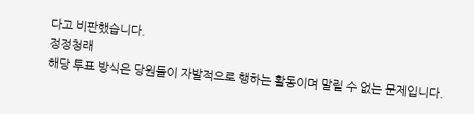다고 비판했습니다.
정정청래
해당 투표 방식은 당원들이 자발적으로 행하는 활동이며 말릴 수 없는 문제입니다.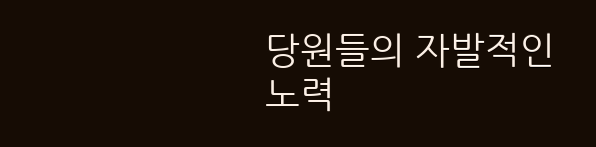당원들의 자발적인 노력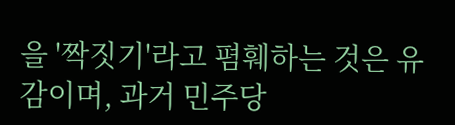을 '짝짓기'라고 폄훼하는 것은 유감이며, 과거 민주당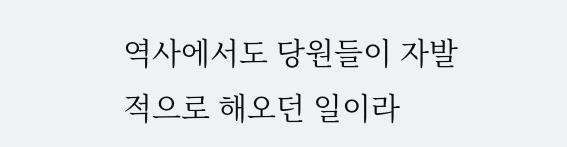역사에서도 당원들이 자발적으로 해오던 일이라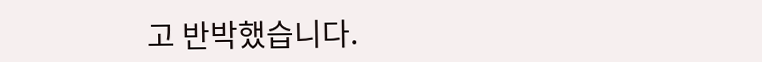고 반박했습니다.